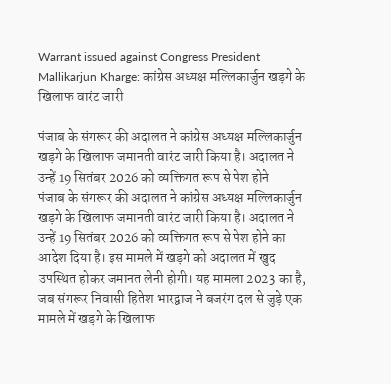Warrant issued against Congress President Mallikarjun Kharge: कांग्रेस अध्यक्ष मल्लिकार्जुन खड़गे के खिलाफ वारंट जारी

पंजाब के संगरूर की अदालत ने कांग्रेस अध्यक्ष मल्लिकार्जुन खड़गे के खिलाफ जमानती वारंट जारी किया है। अदालत ने उन्हें 19 सितंबर 2026 को व्यक्तिगत रूप से पेश होने
पंजाब के संगरूर की अदालत ने कांग्रेस अध्यक्ष मल्लिकार्जुन खड़गे के खिलाफ जमानती वारंट जारी किया है। अदालत ने उन्हें 19 सितंबर 2026 को व्यक्तिगत रूप से पेश होने का आदेश दिया है। इस मामले में खड़गे को अदालत में खुद उपस्थित होकर जमानत लेनी होगी। यह मामला 2023 का है, जब संगरूर निवासी हितेश भारद्वाज ने बजरंग दल से जुड़े एक मामले में खड़गे के खिलाफ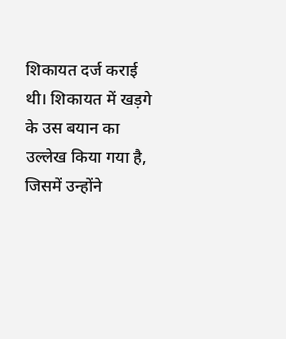शिकायत दर्ज कराई थी। शिकायत में खड़गे के उस बयान का उल्लेख किया गया है, जिसमें उन्होंने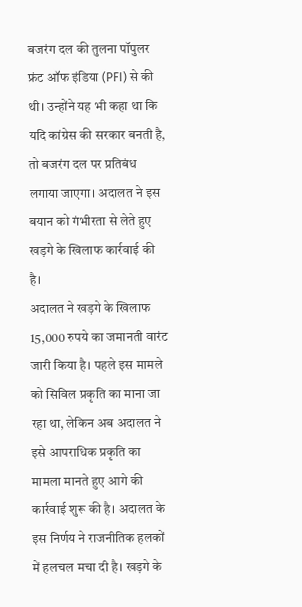बजरंग दल की तुलना पॉपुलर फ्रंट ऑफ इंडिया (PFI) से की थी। उन्होंने यह भी कहा था कि यदि कांग्रेस की सरकार बनती है, तो बजरंग दल पर प्रतिबंध लगाया जाएगा। अदालत ने इस बयान को गंभीरता से लेते हुए खड़गे के खिलाफ कार्रवाई की है।
अदालत ने खड़गे के खिलाफ 15,000 रुपये का जमानती वारंट जारी किया है। पहले इस मामले को सिविल प्रकृति का माना जा रहा था, लेकिन अब अदालत ने इसे आपराधिक प्रकृति का मामला मानते हुए आगे की कार्रवाई शुरू की है। अदालत के इस निर्णय ने राजनीतिक हलकों में हलचल मचा दी है। खड़गे के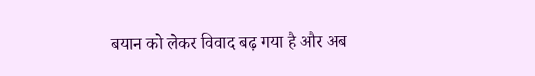बयान को लेकर विवाद बढ़ गया है और अब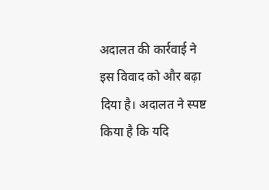अदालत की कार्रवाई ने इस विवाद को और बढ़ा दिया है। अदालत ने स्पष्ट किया है कि यदि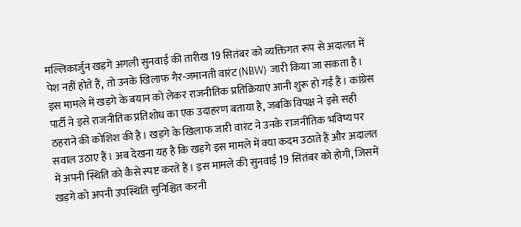मल्लिकार्जुन खड़गे अगली सुनवाई की तारीख 19 सितंबर को व्यक्तिगत रूप से अदालत में पेश नहीं होते हैं, तो उनके खिलाफ गैर-जमानती वारंट (NBW) जारी किया जा सकता है।
इस मामले में खड़गे के बयान को लेकर राजनीतिक प्रतिक्रियाएं आनी शुरू हो गई हैं। कांग्रेस पार्टी ने इसे राजनीतिक प्रतिशोध का एक उदाहरण बताया है, जबकि विपक्ष ने इसे सही ठहराने की कोशिश की है। खड़गे के खिलाफ जारी वारंट ने उनके राजनीतिक भविष्य पर सवाल उठाए हैं। अब देखना यह है कि खड़गे इस मामले में क्या कदम उठाते हैं और अदालत में अपनी स्थिति को कैसे स्पष्ट करते हैं। इस मामले की सुनवाई 19 सितंबर को होगी, जिसमें खड़गे को अपनी उपस्थिति सुनिश्चित करनी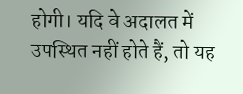होगी। यदि वे अदालत में उपस्थित नहीं होते हैं, तो यह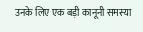उनके लिए एक बड़ी कानूनी समस्या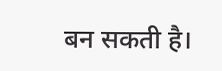बन सकती है।